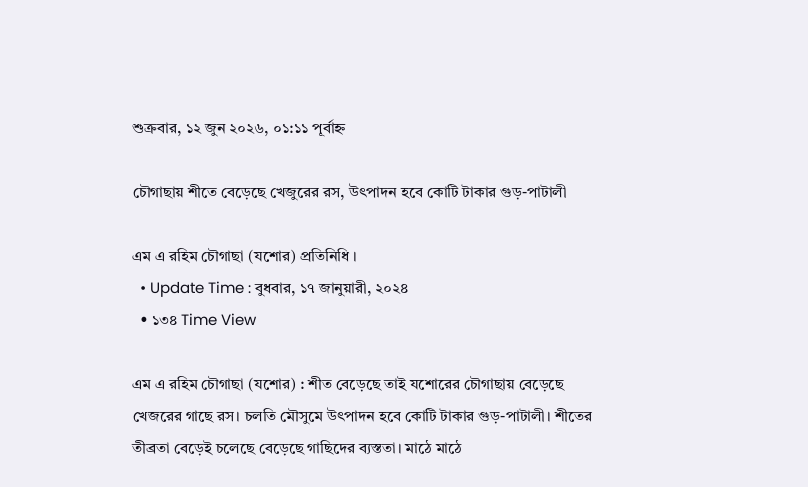শুক্রবার, ১২ জুন ২০২৬, ০১:১১ পূর্বাহ্ন

চৌগাছায় শীতে বেড়েছে খেজুরের রস, উৎপাদন হবে কোটি টাকার গুড়-পাটালী

এম এ রহিম চৌগাছা (যশোর) প্রতিনিধি ।
  • Update Time : বুধবার, ১৭ জানুয়ারী, ২০২৪
  • ১৩৪ Time View

এম এ রহিম চৌগাছা (যশোর) : শীত বেড়েছে তাই যশোরের চৌগাছায় বেড়েছে খেজরের গাছে রস। চলতি মৌসুমে উৎপাদন হবে কোটি টাকার গুড়-পাটালী। শীতের তীব্রতা বেড়েই চলেছে বেড়েছে গাছিদের ব্যস্ততা। মাঠে মাঠে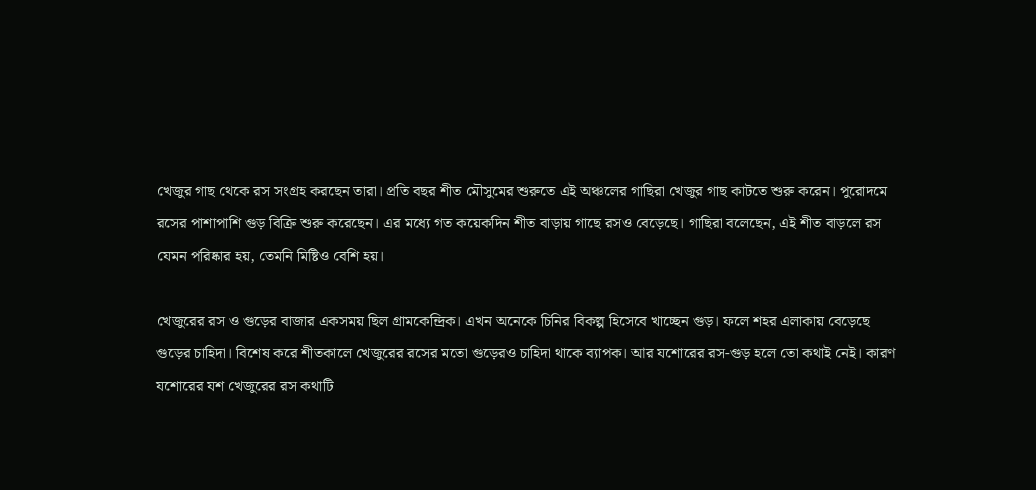খেজুর গাছ থেকে রস সংগ্রহ করছেন তারা। প্রতি বছর শীত মৌসুমের শুরুতে এই অঞ্চলের গাছিরা খেজুর গাছ কাটতে শুরু করেন। পুরোদমে রসের পাশাপাশি গুড় বিক্রি শুরু করেছেন। এর মধ্যে গত কয়েকদিন শীত বাড়ায় গাছে রসও বেড়েছে। গাছিরা বলেছেন, এই শীত বাড়লে রস যেমন পরিষ্কার হয়, তেমনি মিষ্টিও বেশি হয়।

খেজুরের রস ও গুড়ের বাজার একসময় ছিল গ্রামকেন্দ্রিক। এখন অনেকে চিনির বিকল্প হিসেবে খাচ্ছেন গুড়। ফলে শহর এলাকায় বেড়েছে গুড়ের চাহিদা। বিশেষ করে শীতকালে খেজুরের রসের মতো গুড়েরও চাহিদা থাকে ব্যাপক। আর যশোরের রস-গুড় হলে তো কথাই নেই। কারণ যশোরের যশ খেজুরের রস কথাটি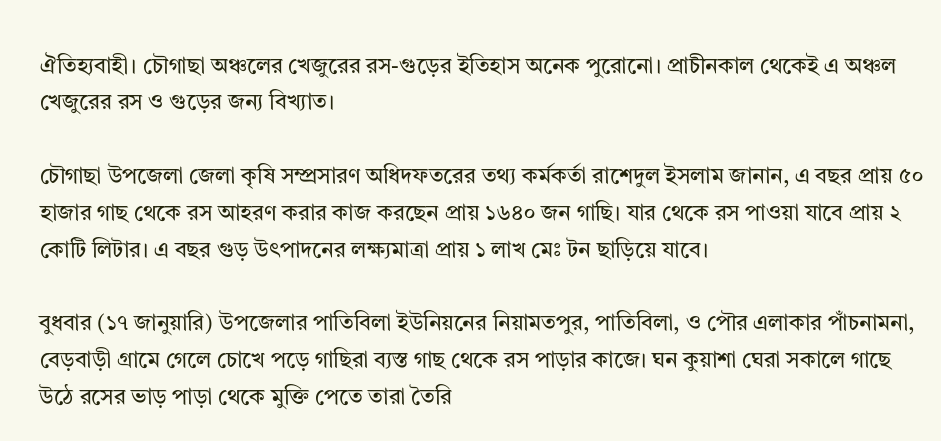ঐতিহ্যবাহী। চৌগাছা অঞ্চলের খেজুরের রস-গুড়ের ইতিহাস অনেক পুরোনো। প্রাচীনকাল থেকেই এ অঞ্চল খেজুরের রস ও গুড়ের জন্য বিখ্যাত।

চৌগাছা উপজেলা জেলা কৃষি সম্প্রসারণ অধিদফতরের তথ্য কর্মকর্তা রাশেদুল ইসলাম জানান, এ বছর প্রায় ৫০ হাজার গাছ থেকে রস আহরণ করার কাজ করছেন প্রায় ১৬৪০ জন গাছি। যার থেকে রস পাওয়া যাবে প্রায় ২ কোটি লিটার। এ বছর গুড় উৎপাদনের লক্ষ্যমাত্রা প্রায় ১ লাখ মেঃ টন ছাড়িয়ে যাবে।

বুধবার (১৭ জানুয়ারি) উপজেলার পাতিবিলা ইউনিয়নের নিয়ামতপুর, পাতিবিলা, ও পৌর এলাকার পাঁচনামনা, বেড়বাড়ী গ্রামে গেলে চোখে পড়ে গাছিরা ব্যস্ত গাছ থেকে রস পাড়ার কাজে। ঘন কুয়াশা ঘেরা সকালে গাছে উঠে রসের ভাড় পাড়া থেকে মুক্তি পেতে তারা তৈরি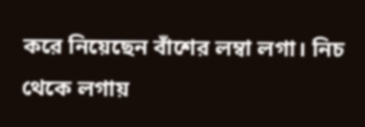করে নিয়েছেন বাঁশের লম্বা লগা। নিচ থেকে লগায়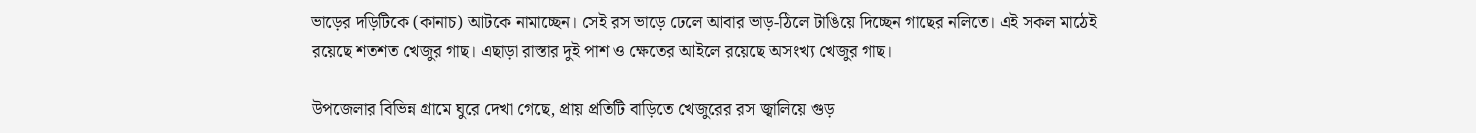ভাড়ের দড়িটিকে (কানাচ) আটকে নামাচ্ছেন। সেই রস ভাড়ে ঢেলে আবার ভাড়-ঠিলে টাঙিয়ে দিচ্ছেন গাছের নলিতে। এই সকল মাঠেই রয়েছে শতশত খেজুর গাছ। এছাড়া রাস্তার দুই পাশ ও ক্ষেতের আইলে রয়েছে অসংখ্য খেজুর গাছ।

উপজেলার বিভিন্ন গ্রামে ঘুরে দেখা গেছে, প্রায় প্রতিটি বাড়িতে খেজুরের রস জ্বালিয়ে গুড়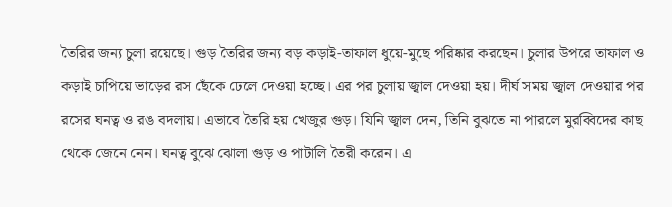তৈরির জন্য চুলা রয়েছে। গুড় তৈরির জন্য বড় কড়াই-তাফাল ধুয়ে-মুছে পরিষ্কার করছেন। চুলার উপরে তাফাল ও কড়াই চাপিয়ে ভাড়ের রস ছেঁকে ঢেলে দেওয়া হচ্ছে। এর পর চুলায় জ্বাল দেওয়া হয়। দীর্ঘ সময় জ্বাল দেওয়ার পর রসের ঘনত্ব ও রঙ বদলায়। এভাবে তৈরি হয় খেজুর গুড়। যিনি জ্বাল দেন, তিনি বুঝতে না পারলে মুরব্বিদের কাছ থেকে জেনে নেন। ঘনত্ব বুঝে ঝোলা গুড় ও পাটালি তৈরী করেন। এ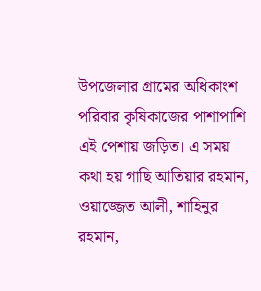উপজেলার গ্রামের অধিকাংশ পরিবার কৃষিকাজের পাশাপাশি এই পেশায় জড়িত। এ সময় কথা হয় গাছি আতিয়ার রহমান, ওয়াজ্জেত আলী, শাহিনুর রহমান,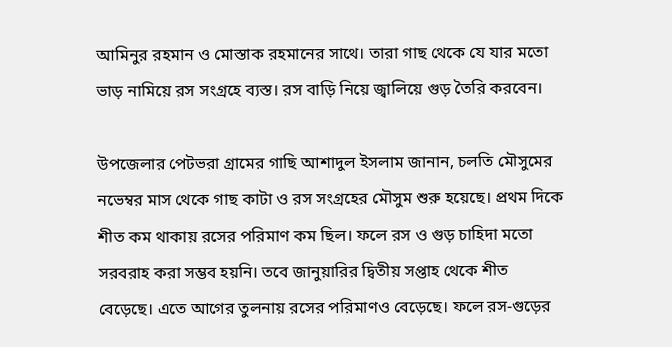আমিনুর রহমান ও মোস্তাক রহমানের সাথে। তারা গাছ থেকে যে যার মতো ভাড় নামিয়ে রস সংগ্রহে ব্যস্ত। রস বাড়ি নিয়ে জ্বালিয়ে গুড় তৈরি করবেন।

উপজেলার পেটভরা গ্রামের গাছি আশাদুল ইসলাম জানান, চলতি মৌসুমের নভেম্বর মাস থেকে গাছ কাটা ও রস সংগ্রহের মৌসুম শুরু হয়েছে। প্রথম দিকে শীত কম থাকায় রসের পরিমাণ কম ছিল। ফলে রস ও গুড় চাহিদা মতো সরবরাহ করা সম্ভব হয়নি। তবে জানুয়ারির দ্বিতীয় সপ্তাহ থেকে শীত বেড়েছে। এতে আগের তুলনায় রসের পরিমাণও বেড়েছে। ফলে রস-গুড়ের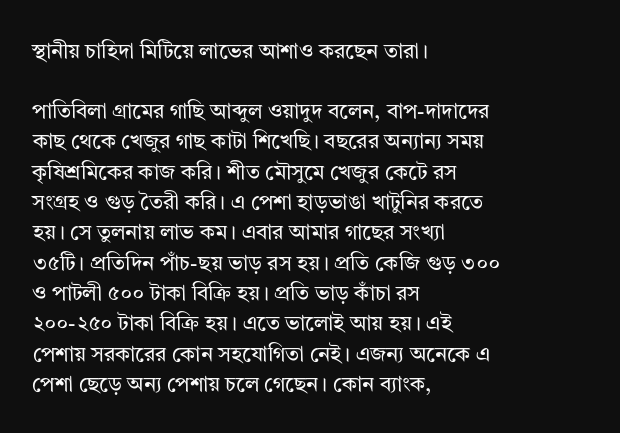স্থানীয় চাহিদা মিটিয়ে লাভের আশাও করছেন তারা।

পাতিবিলা গ্রামের গাছি আব্দুল ওয়াদুদ বলেন, বাপ-দাদাদের কাছ থেকে খেজুর গাছ কাটা শিখেছি। বছরের অন্যান্য সময় কৃষিশ্রমিকের কাজ করি। শীত মৌসুমে খেজুর কেটে রস সংগ্রহ ও গুড় তৈরী করি। এ পেশা হাড়ভাঙা খাটুনির করতে হয়। সে তুলনায় লাভ কম। এবার আমার গাছের সংখ্যা ৩৫টি। প্রতিদিন পাঁচ-ছয় ভাড় রস হয়। প্রতি কেজি গুড় ৩০০ ও পাটলী ৫০০ টাকা বিক্রি হয়। প্রতি ভাড় কাঁচা রস ২০০-২৫০ টাকা বিক্রি হয়। এতে ভালোই আয় হয়। এই পেশায় সরকারের কোন সহযোগিতা নেই। এজন্য অনেকে এ পেশা ছেড়ে অন্য পেশায় চলে গেছেন। কোন ব্যাংক,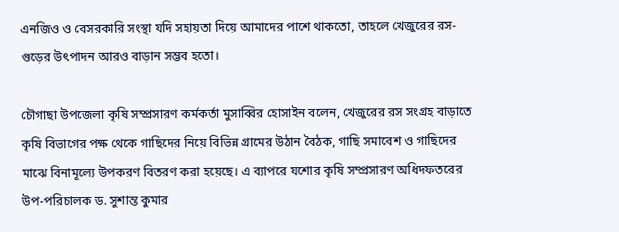এনজিও ও বেসরকারি সংস্থা যদি সহায়তা দিয়ে আমাদের পাশে থাকতো, তাহলে খেজুরের রস-গুড়ের উৎপাদন আরও বাড়ান সম্ভব হতো।

চৌগাছা উপজেলা কৃষি সম্প্রসারণ কর্মকর্তা মুসাব্বির হোসাইন বলেন, খেজুরের রস সংগ্রহ বাড়াতে কৃষি বিভাগের পক্ষ থেকে গাছিদের নিয়ে বিভিন্ন গ্রামের উঠান বৈঠক, গাছি সমাবেশ ও গাছিদের মাঝে বিনামূল্যে উপকরণ বিতরণ করা হয়েছে। এ ব্যাপরে যশোর কৃষি সম্প্রসারণ অধিদফতরের উপ-পরিচালক ড. সুশান্ত কুমার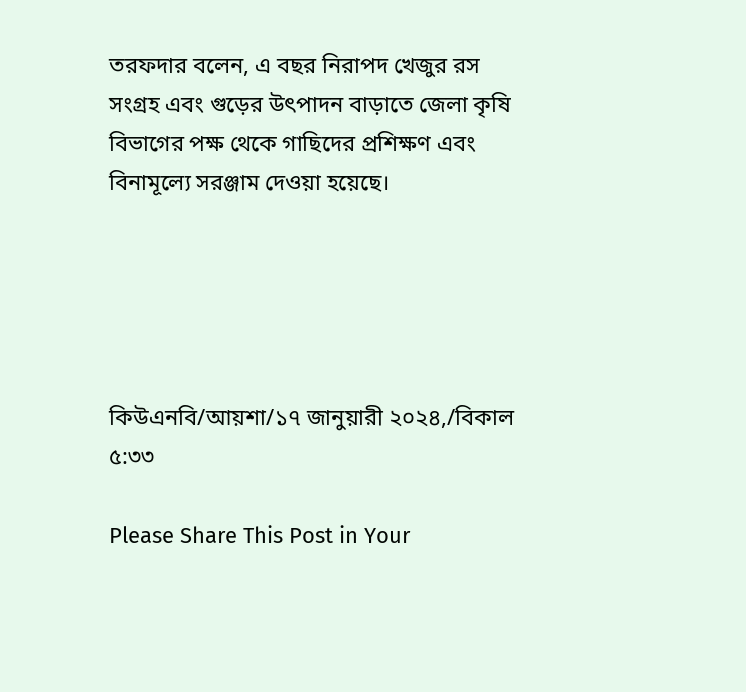তরফদার বলেন, এ বছর নিরাপদ খেজুর রস সংগ্রহ এবং গুড়ের উৎপাদন বাড়াতে জেলা কৃষি বিভাগের পক্ষ থেকে গাছিদের প্রশিক্ষণ এবং বিনামূল্যে সরঞ্জাম দেওয়া হয়েছে।





কিউএনবি/আয়শা/১৭ জানুয়ারী ২০২৪,/বিকাল ৫:৩৩

Please Share This Post in Your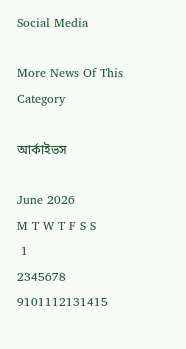Social Media

More News Of This Category

আর্কাইভস

June 2026
M T W T F S S
 1
2345678
9101112131415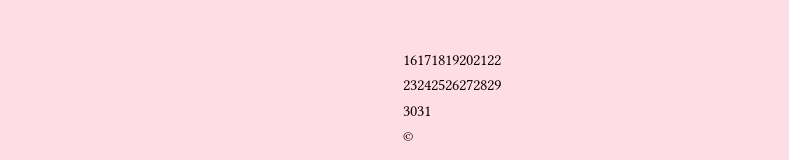16171819202122
23242526272829
3031
©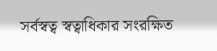সর্বস্বত্ব স্বত্বাধিকার সংরক্ষিত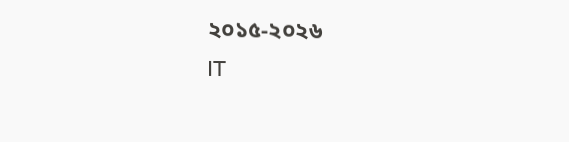২০১৫-২০২৬
IT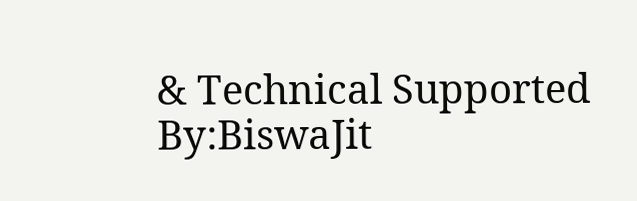& Technical Supported By:BiswaJit